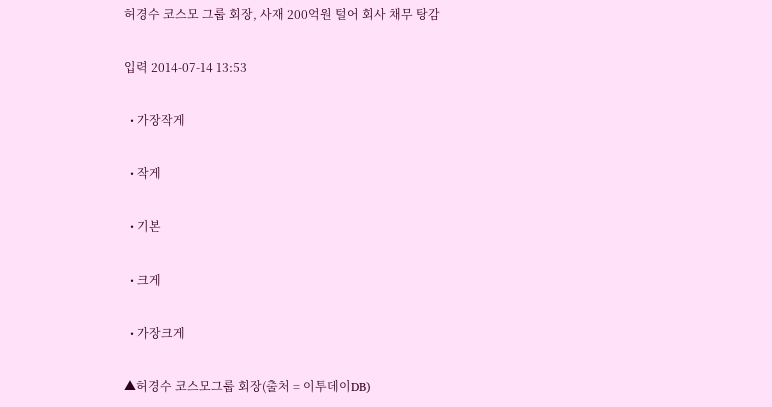허경수 코스모 그룹 회장, 사재 200억원 털어 회사 채무 탕감

입력 2014-07-14 13:53

  • 가장작게

  • 작게

  • 기본

  • 크게

  • 가장크게

▲허경수 코스모그룹 회장(출처 = 이투데이DB)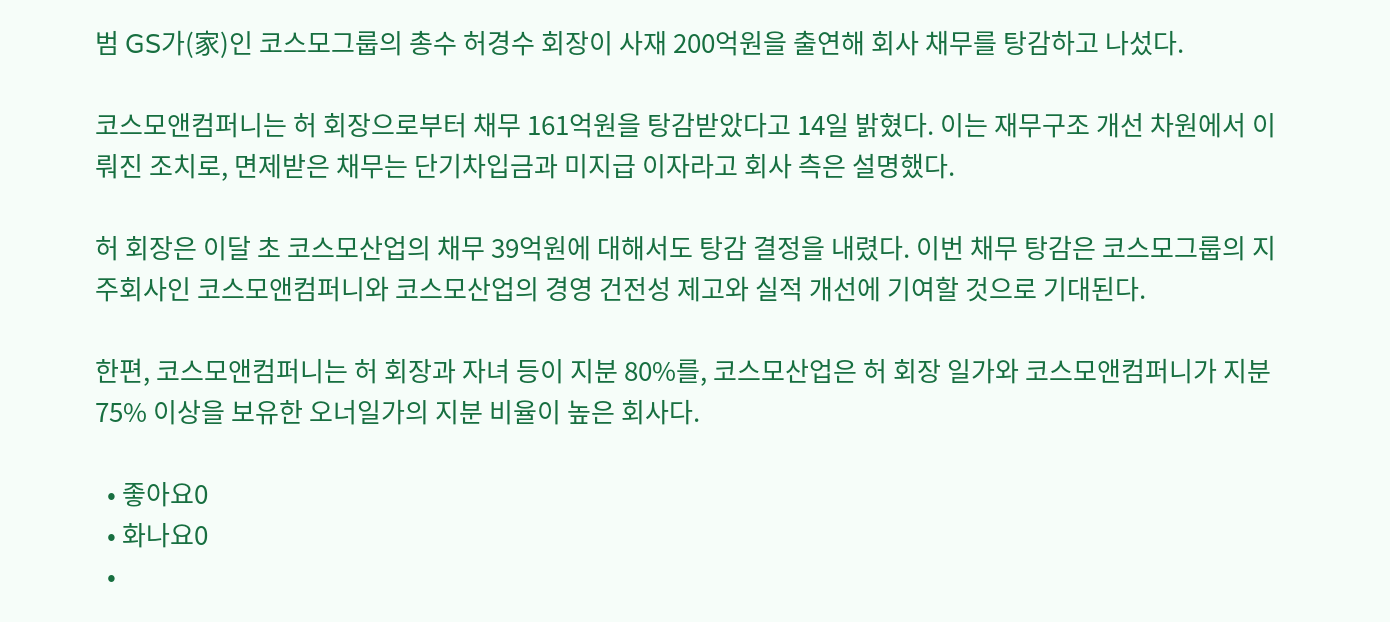범 GS가(家)인 코스모그룹의 총수 허경수 회장이 사재 200억원을 출연해 회사 채무를 탕감하고 나섰다.

코스모앤컴퍼니는 허 회장으로부터 채무 161억원을 탕감받았다고 14일 밝혔다. 이는 재무구조 개선 차원에서 이뤄진 조치로, 면제받은 채무는 단기차입금과 미지급 이자라고 회사 측은 설명했다.

허 회장은 이달 초 코스모산업의 채무 39억원에 대해서도 탕감 결정을 내렸다. 이번 채무 탕감은 코스모그룹의 지주회사인 코스모앤컴퍼니와 코스모산업의 경영 건전성 제고와 실적 개선에 기여할 것으로 기대된다.

한편, 코스모앤컴퍼니는 허 회장과 자녀 등이 지분 80%를, 코스모산업은 허 회장 일가와 코스모앤컴퍼니가 지분 75% 이상을 보유한 오너일가의 지분 비율이 높은 회사다.

  • 좋아요0
  • 화나요0
  •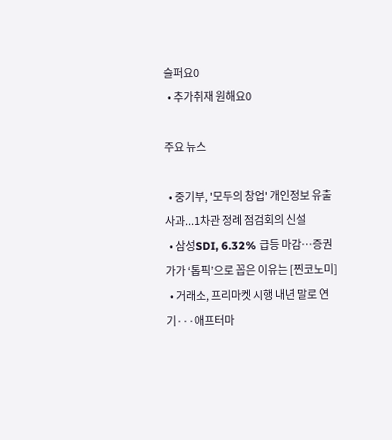슬퍼요0
  • 추가취재 원해요0

주요 뉴스

  • 중기부, '모두의 창업' 개인정보 유출 사과...1차관 정례 점검회의 신설
  • 삼성SDI, 6.32% 급등 마감⋯증권가가 ‘톱픽’으로 꼽은 이유는 [찐코노미]
  • 거래소, 프리마켓 시행 내년 말로 연기···애프터마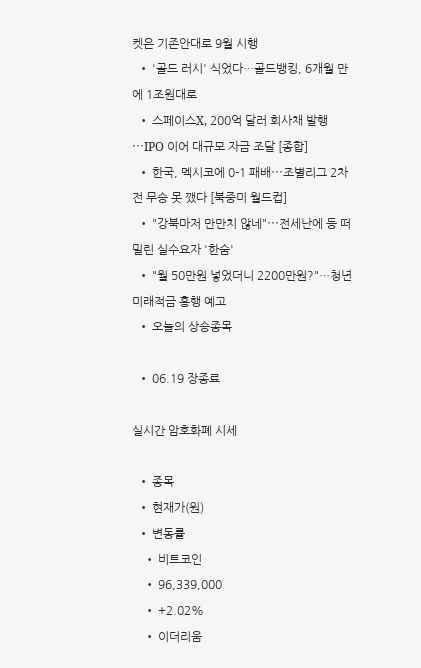켓은 기존안대로 9월 시행
  • '골드 러시' 식었다…골드뱅킹, 6개월 만에 1조원대로
  • 스페이스X, 200억 달러 회사채 발행⋯IPO 이어 대규모 자금 조달 [종합]
  • 한국, 멕시코에 0-1 패배⋯조별리그 2차전 무승 못 깼다 [북중미 월드컵]
  • "강북마저 만만치 않네"⋯전세난에 등 떠밀린 실수요자 '한숨'
  • "월 50만원 넣었더니 2200만원?"…청년미래적금 흥행 예고
  • 오늘의 상승종목

  • 06.19 장종료

실시간 암호화폐 시세

  • 종목
  • 현재가(원)
  • 변동률
    • 비트코인
    • 96,339,000
    • +2.02%
    • 이더리움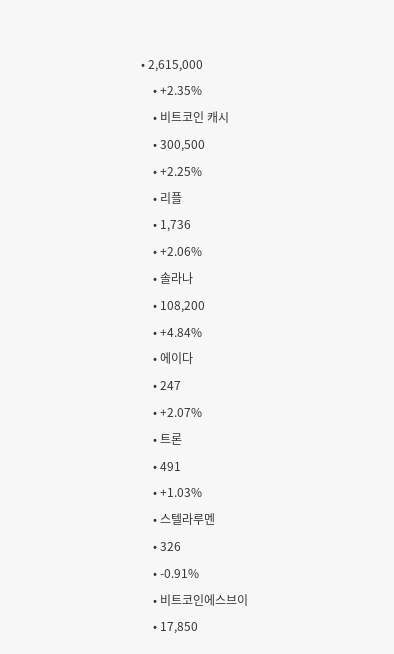• 2,615,000
    • +2.35%
    • 비트코인 캐시
    • 300,500
    • +2.25%
    • 리플
    • 1,736
    • +2.06%
    • 솔라나
    • 108,200
    • +4.84%
    • 에이다
    • 247
    • +2.07%
    • 트론
    • 491
    • +1.03%
    • 스텔라루멘
    • 326
    • -0.91%
    • 비트코인에스브이
    • 17,850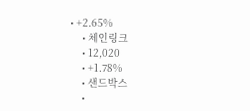• +2.65%
    • 체인링크
    • 12,020
    • +1.78%
    • 샌드박스
    •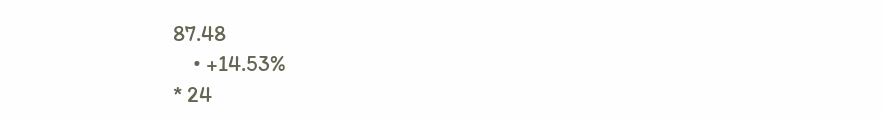87.48
    • +14.53%
* 24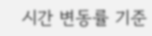시간 변동률 기준